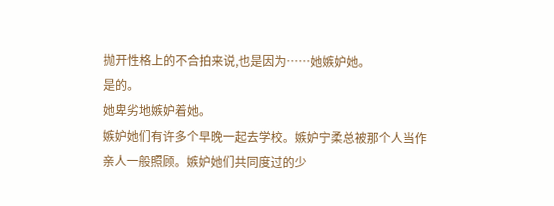抛开性格上的不合拍来说,也是因为……她嫉妒她。
是的。
她卑劣地嫉妒着她。
嫉妒她们有许多个早晚一起去学校。嫉妒宁柔总被那个人当作亲人一般照顾。嫉妒她们共同度过的少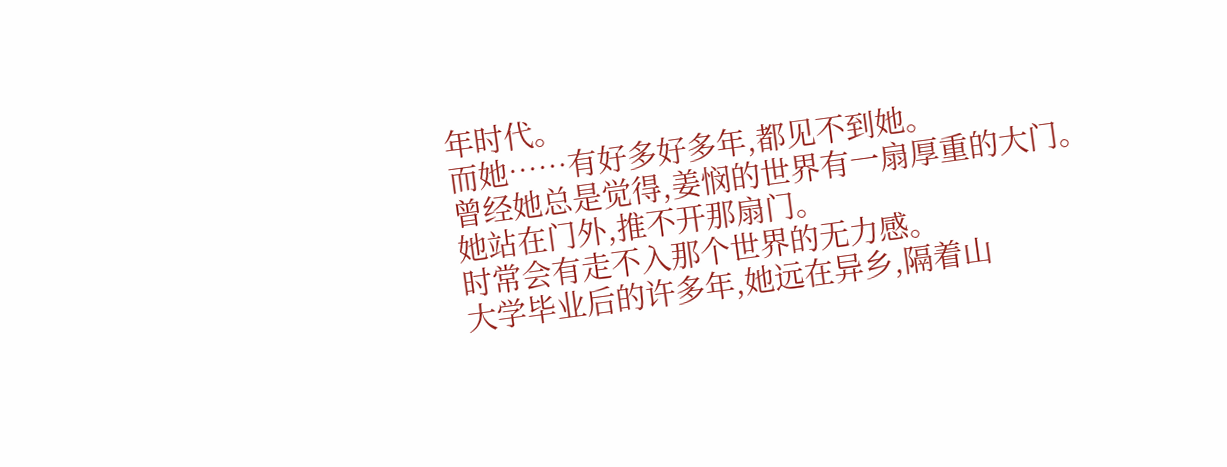年时代。
而她……有好多好多年,都见不到她。
曾经她总是觉得,姜悯的世界有一扇厚重的大门。
她站在门外,推不开那扇门。
时常会有走不入那个世界的无力感。
大学毕业后的许多年,她远在异乡,隔着山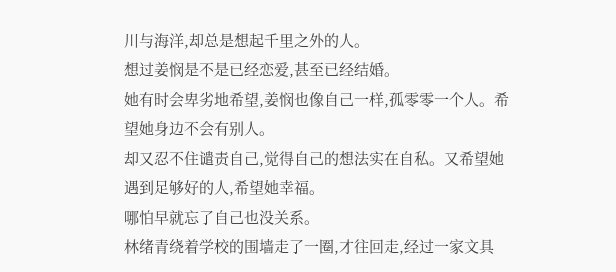川与海洋,却总是想起千里之外的人。
想过姜悯是不是已经恋爱,甚至已经结婚。
她有时会卑劣地希望,姜悯也像自己一样,孤零零一个人。希望她身边不会有别人。
却又忍不住谴责自己,觉得自己的想法实在自私。又希望她遇到足够好的人,希望她幸福。
哪怕早就忘了自己也没关系。
林绪青绕着学校的围墙走了一圈,才往回走,经过一家文具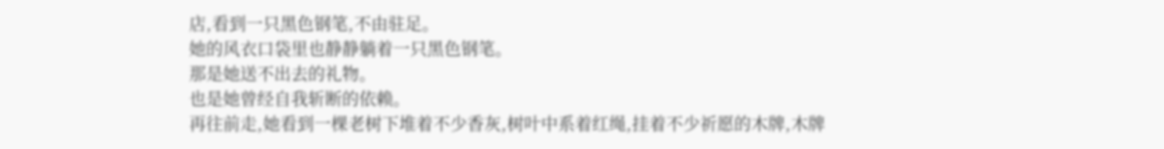店,看到一只黑色钢笔,不由驻足。
她的风衣口袋里也静静躺着一只黑色钢笔。
那是她送不出去的礼物。
也是她曾经自我斩断的依赖。
再往前走,她看到一棵老树下堆着不少香灰,树叶中系着红绳,挂着不少祈愿的木牌,木牌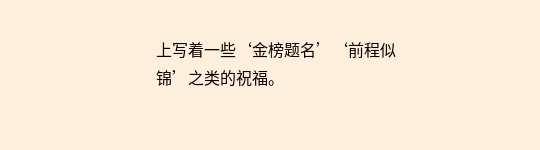上写着一些‘金榜题名’‘前程似锦’之类的祝福。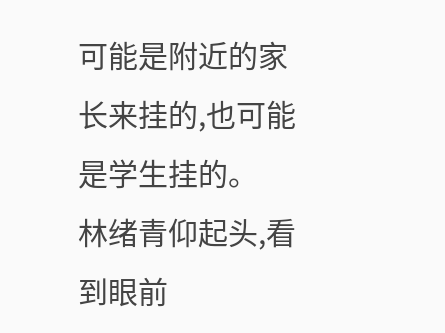可能是附近的家长来挂的,也可能是学生挂的。
林绪青仰起头,看到眼前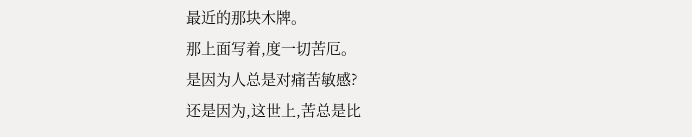最近的那块木牌。
那上面写着,度一切苦厄。
是因为人总是对痛苦敏感?
还是因为,这世上,苦总是比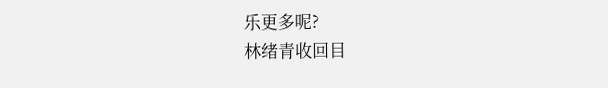乐更多呢?
林绪青收回目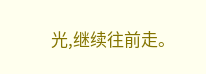光,继续往前走。